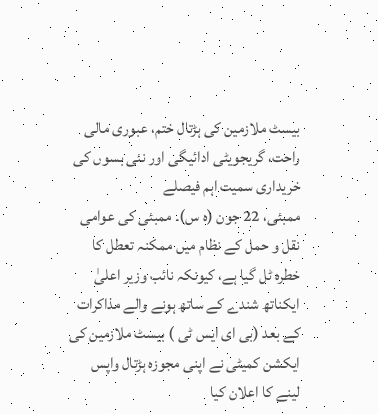بیسٹ ملازمین کی ہڑتال ختم، عبوری مالی راحت، گریجویٹی ادائیگی اور نئی بسوں کی خریداری سمیت اہم فیصلے
ممبئی، 22 جون (ہ س)۔ ممبئی کی عوامی نقل و حمل کے نظام میں ممکنہ تعطل کا خطرہ ٹل گیا ہے، کیونکہ نائب وزیر اعلیٰ ایکناتھ شندے کے ساتھ ہونے والے مذاکرات کے بعد (بی ای ایس ٹی ) بیسٹ ملازمین کی ایکشن کمیٹی نے اپنی مجوزہ ہڑتال واپس لینے کا اعلان کیا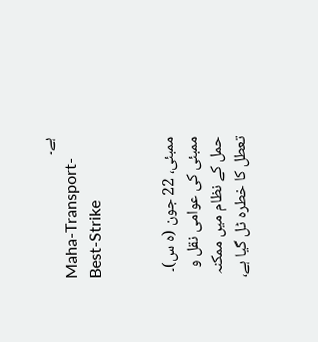ہے۔
Maha-Transport-Best-Strike


ممبئی، 22 جون (ہ س)۔ ممبئی کی عوامی نقل و حمل کے نظام میں ممکنہ تعطل کا خطرہ ٹل گیا ہے،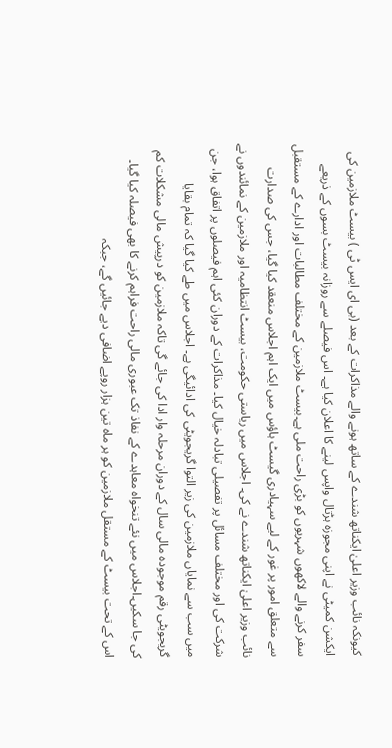کیونکہ نائب وزیر اعلیٰ ایکناتھ شندے کے ساتھ ہونے والے مذاکرات کے بعد (بی ای ایس ٹی ) بیسٹ ملازمین کی ایکشن کمیٹی نے اپنی مجوزہ ہڑتال واپس لینے کا اعلان کیا ہے۔ اس فیصلے سے روزانہ بیسٹ بسوں کے ذریعے سفر کرنے والے لاکھوں شہریوں کو بڑی راحت ملی ہے۔بیسٹ ملازمین کے مختلف مطالبات اور ادارے کے مستقبل سے متعلق امور پر غور کے لیے سہیادری گیسٹ ہاؤس میں ایک اہم اجلاس منعقد کیا گیا، جس کی صدارت نائب وزیر اعلیٰ ایکناتھ شندے نے کی۔ اجلاس میں ریاستی حکومت، بیسٹ انتظامیہ اور ملازمین کے نمائندوں نے شرکت کی اور مختلف مسائل پر تفصیلی تبادلہ خیال کیا۔ مذاکرات کے دوران کئی اہم فیصلوں پر اتفاق ہوا، جن میں سب سے نمایاں ملازمین کی زیر التوا گریجویٹی کی ادائیگی ہے۔ اجلاس میں طے کیا گیا کہ تمام بقایا گریجویٹی رقم موجودہ مالی سال کے دوران مرحلہ وار ادا کی جائے گی تاکہ ملازمین کو درپیش مالی مشکلات کم کی جا سکیں۔اجلاس میں نئے تنخواہ معاہدے کے نفاذ تک عبوری مالی راحت فراہم کرنے کا بھی فیصلہ کیا گیا۔ اس کے تحت بیسٹ کے مستقل ملازمین کو ہر ماہ تین ہزار روپے اضافی دیے جائیں گے، جبکہ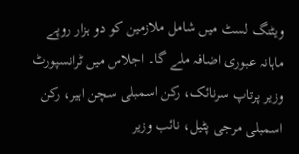ویٹنگ لسٹ میں شامل ملازمین کو دو ہزار روپے ماہانہ عبوری اضافہ ملے گا۔ اجلاس میں ٹرانسپورٹ وزیر پرتاپ سرنائک، رکن اسمبلی سچن اہیر، رکن اسمبلی مرجی پٹیل، نائب وزیر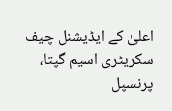اعلیٰ کے ایڈیشنل چیف سکریٹری اسیم گپتا، پرنسپل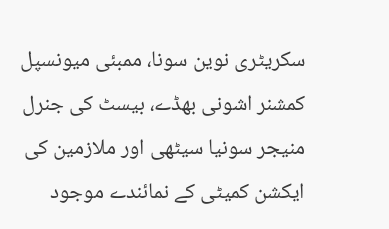سکریٹری نوین سونا، ممبئی میونسپل کمشنر اشونی بھڈے، بیسٹ کی جنرل منیجر سونیا سیٹھی اور ملازمین کی ایکشن کمیٹی کے نمائندے موجود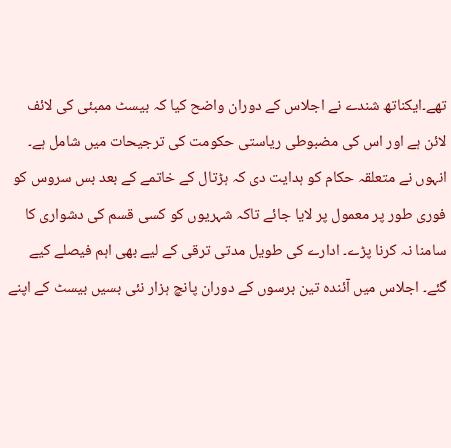تھے۔ایکناتھ شندے نے اجلاس کے دوران واضح کیا کہ بیسٹ ممبئی کی لائف لائن ہے اور اس کی مضبوطی ریاستی حکومت کی ترجیحات میں شامل ہے۔ انہوں نے متعلقہ حکام کو ہدایت دی کہ ہڑتال کے خاتمے کے بعد بس سروس کو فوری طور پر معمول پر لایا جائے تاکہ شہریوں کو کسی قسم کی دشواری کا سامنا نہ کرنا پڑے۔ ادارے کی طویل مدتی ترقی کے لیے بھی اہم فیصلے کیے گئے۔ اجلاس میں آئندہ تین برسوں کے دوران پانچ ہزار نئی بسیں بیسٹ کے اپنے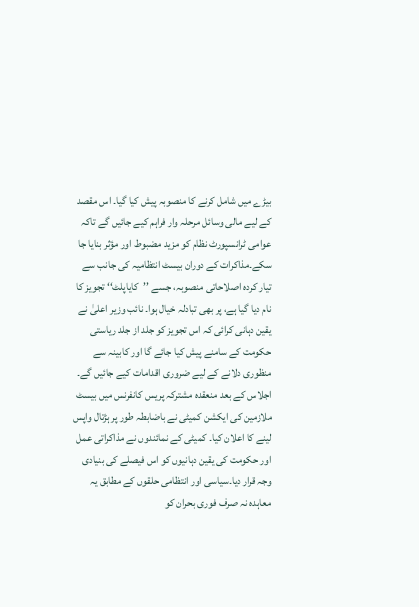بیڑے میں شامل کرنے کا منصوبہ پیش کیا گیا۔ اس مقصد کے لیے مالی وسائل مرحلہ وار فراہم کیے جائیں گے تاکہ عوامی ٹرانسپورٹ نظام کو مزید مضبوط اور مؤثر بنایا جا سکے۔مذاکرات کے دوران بیسٹ انتظامیہ کی جانب سے تیار کردہ اصلاحاتی منصوبہ، جسے ’’کایاپلٹ‘‘ تجویز کا نام دیا گیا ہے، پر بھی تبادلہ خیال ہوا۔ نائب وزیر اعلیٰ نے یقین دہانی کرائی کہ اس تجویز کو جلد از جلد ریاستی حکومت کے سامنے پیش کیا جائے گا اور کابینہ سے منظوری دلانے کے لیے ضروری اقدامات کیے جائیں گے۔ اجلاس کے بعد منعقدہ مشترکہ پریس کانفرنس میں بیسٹ ملازمین کی ایکشن کمیٹی نے باضابطہ طور پر ہڑتال واپس لینے کا اعلان کیا۔ کمیٹی کے نمائندوں نے مذاکراتی عمل اور حکومت کی یقین دہانیوں کو اس فیصلے کی بنیادی وجہ قرار دیا۔سیاسی اور انتظامی حلقوں کے مطابق یہ معاہدہ نہ صرف فوری بحران کو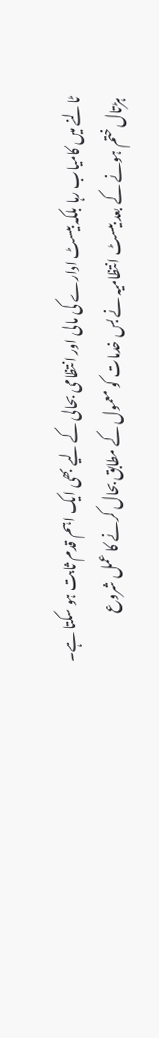ٹالنے میں کامیاب رہا بلکہ بیسٹ ادارے کی مالی اور انتظامی بحالی کے لیے بھی ایک اہم قدم ثابت ہو سکتا ہے۔ ہڑتال ختم ہونے کے بعد بیسٹ انتظامیہ نے بس خدمات کو معمول کے مطابق بحال کرنے کا عمل شروع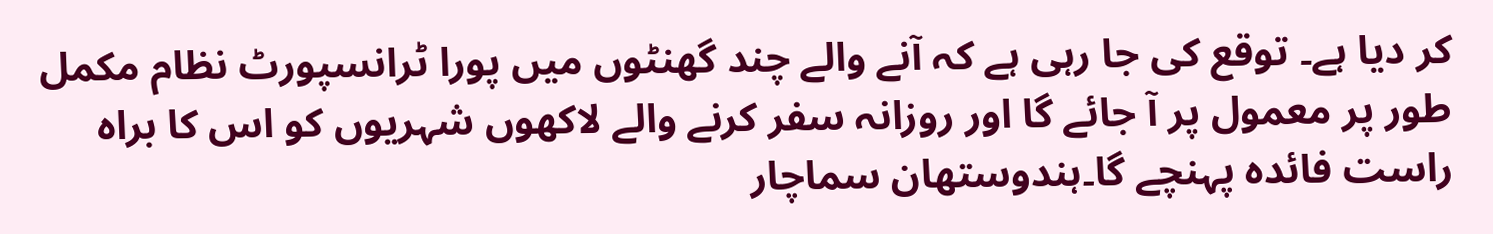کر دیا ہے۔ توقع کی جا رہی ہے کہ آنے والے چند گھنٹوں میں پورا ٹرانسپورٹ نظام مکمل طور پر معمول پر آ جائے گا اور روزانہ سفر کرنے والے لاکھوں شہریوں کو اس کا براہ راست فائدہ پہنچے گا۔ہندوستھان سماچار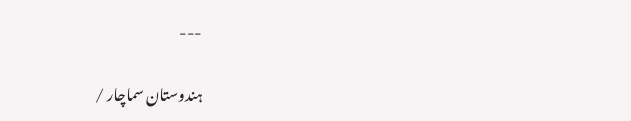---

ہندوستان سماچار /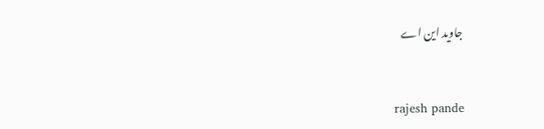جاوید این اے


 rajesh pande